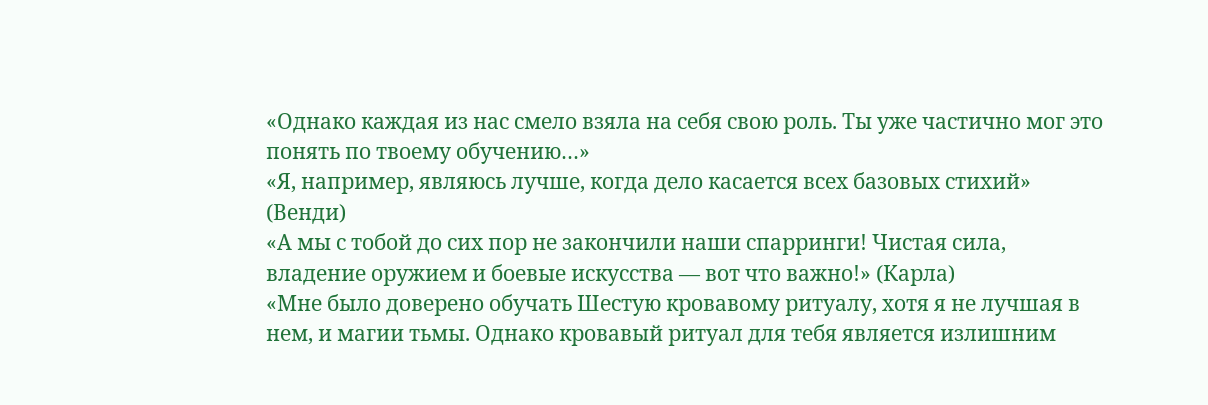«Однако каждая из нас смело взяла на себя свою роль. Ты уже частично мог это понять по твоему обучению…»
«Я, например, являюсь лучше, когда дело касается всех базовых стихий» (Венди)
«А мы с тобой до сих пор не закончили наши спарринги! Чистая сила, владение оружием и боевые искусства — вот что важно!» (Карла)
«Мне было доверено обучать Шестую кровавому ритуалу, хотя я не лучшая в нем, и магии тьмы. Однако кровавый ритуал для тебя является излишним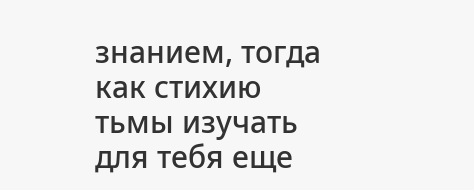знанием, тогда как стихию тьмы изучать для тебя еще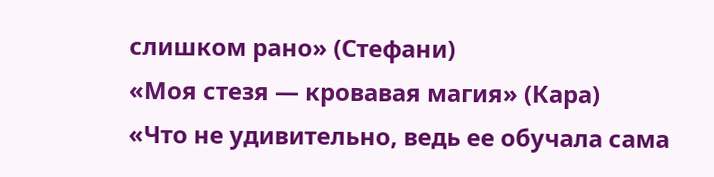слишком рано» (Стефани)
«Моя стезя — кровавая магия» (Кара)
«Что не удивительно, ведь ее обучала сама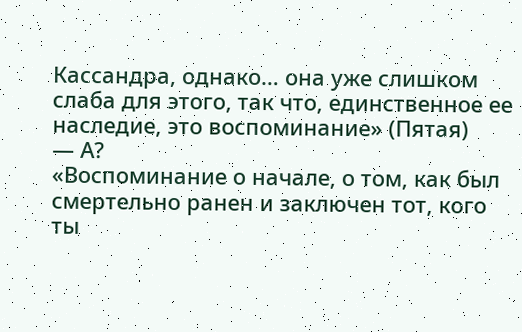Кассандра, однако… она уже слишком слаба для этого, так что, единственное ее наследие, это воспоминание» (Пятая)
— А?
«Воспоминание о начале, о том, как был смертельно ранен и заключен тот, кого ты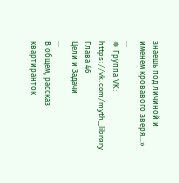знаешь под личиной и именем кровавого зверя…»
…
✵ Группа VK: https://vk.com/myth_library
Глава 46
Цели и Задачи
…
В общем, рассказ квартиранток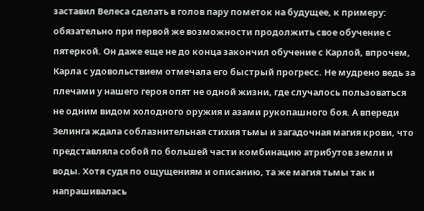заставил Велеса сделать в голов пару пометок на будущее, к примеру: обязательно при первой же возможности продолжить свое обучение с пятеркой. Он даже еще не до конца закончил обучение с Карлой, впрочем, Карла с удовольствием отмечала его быстрый прогресс. Не мудрено ведь за плечами у нашего героя опят не одной жизни, где случалось пользоваться не одним видом холодного оружия и азами рукопашного боя. А впереди Зелинга ждала соблазнительная стихия тьмы и загадочная магия крови, что представляла собой по большей части комбинацию атрибутов земли и воды. Хотя судя по ощущениям и описанию, та же магия тьмы так и напрашивалась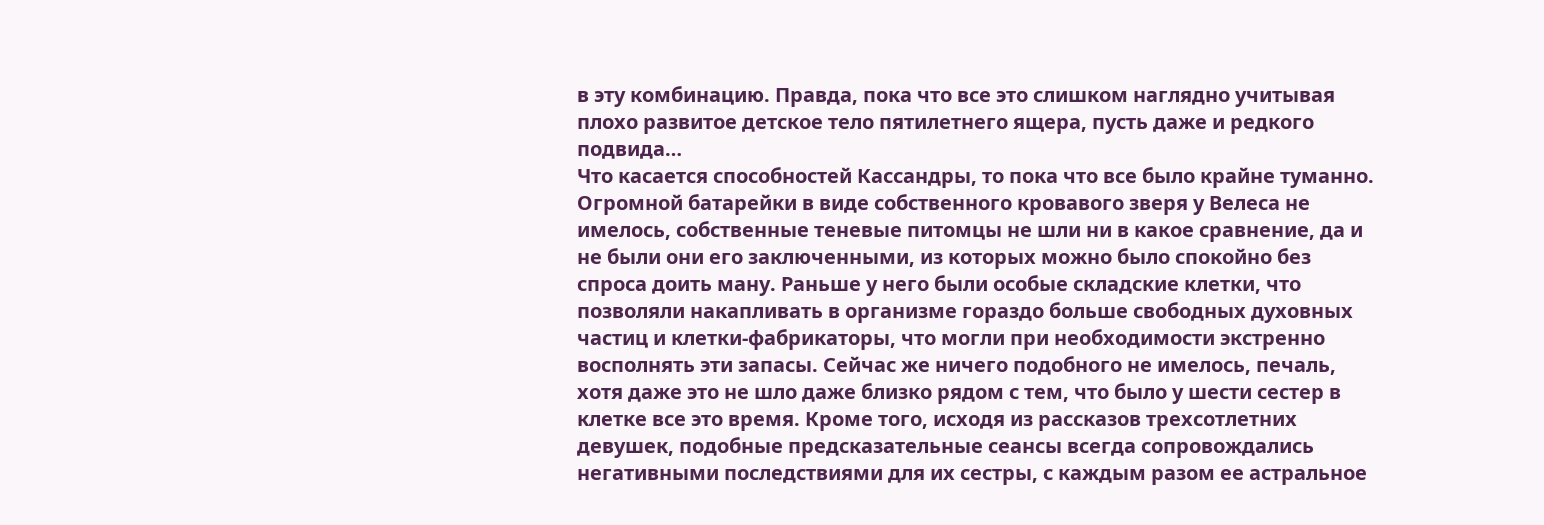в эту комбинацию. Правда, пока что все это слишком наглядно учитывая плохо развитое детское тело пятилетнего ящера, пусть даже и редкого подвида…
Что касается способностей Кассандры, то пока что все было крайне туманно. Огромной батарейки в виде собственного кровавого зверя у Велеса не имелось, собственные теневые питомцы не шли ни в какое сравнение, да и не были они его заключенными, из которых можно было спокойно без спроса доить ману. Раньше у него были особые складские клетки, что позволяли накапливать в организме гораздо больше свободных духовных частиц и клетки-фабрикаторы, что могли при необходимости экстренно восполнять эти запасы. Сейчас же ничего подобного не имелось, печаль, хотя даже это не шло даже близко рядом с тем, что было у шести сестер в клетке все это время. Кроме того, исходя из рассказов трехсотлетних девушек, подобные предсказательные сеансы всегда сопровождались негативными последствиями для их сестры, с каждым разом ее астральное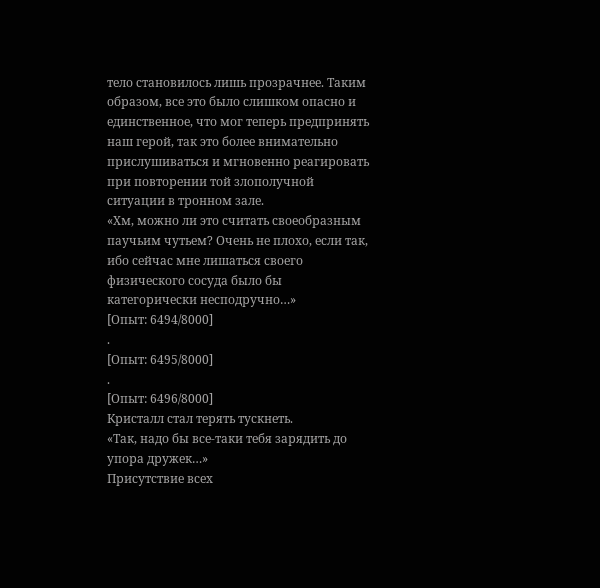тело становилось лишь прозрачнее. Таким образом, все это было слишком опасно и единственное, что мог теперь предпринять наш герой, так это более внимательно прислушиваться и мгновенно реагировать при повторении той злополучной ситуации в тронном зале.
«Хм, можно ли это считать своеобразным паучьим чутьем? Очень не плохо, если так, ибо сейчас мне лишаться своего физического сосуда было бы категорически несподручно…»
[Опыт: 6494/8000]
.
[Опыт: 6495/8000]
.
[Опыт: 6496/8000]
Кристалл стал терять тускнеть.
«Так, надо бы все-таки тебя зарядить до упора дружек…»
Присутствие всех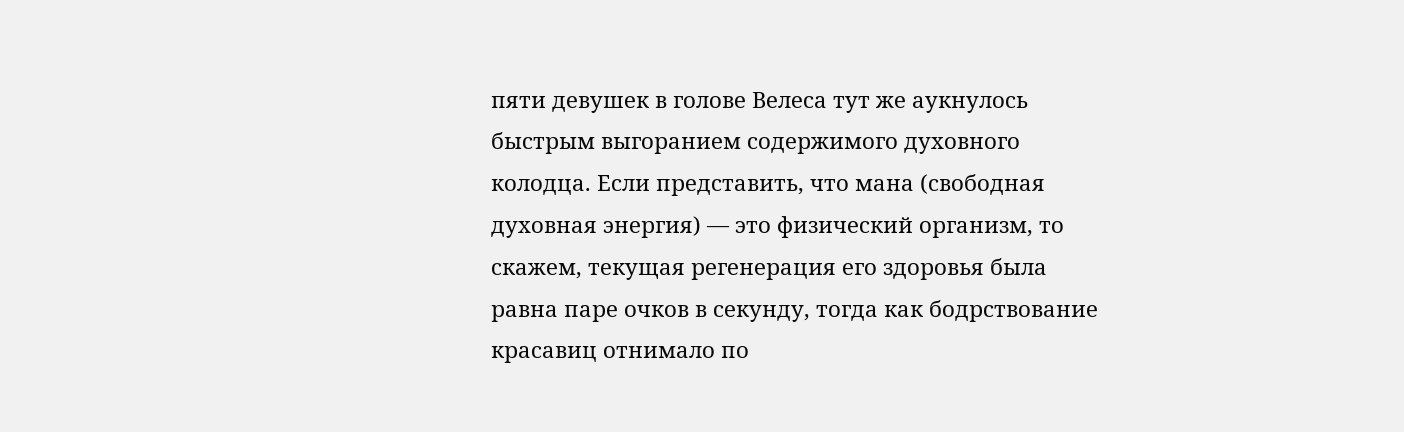пяти девушек в голове Велеса тут же аукнулось быстрым выгоранием содержимого духовного колодца. Если представить, что мана (свободная духовная энергия) — это физический организм, то скажем, текущая регенерация его здоровья была равна паре очков в секунду, тогда как бодрствование красавиц отнимало по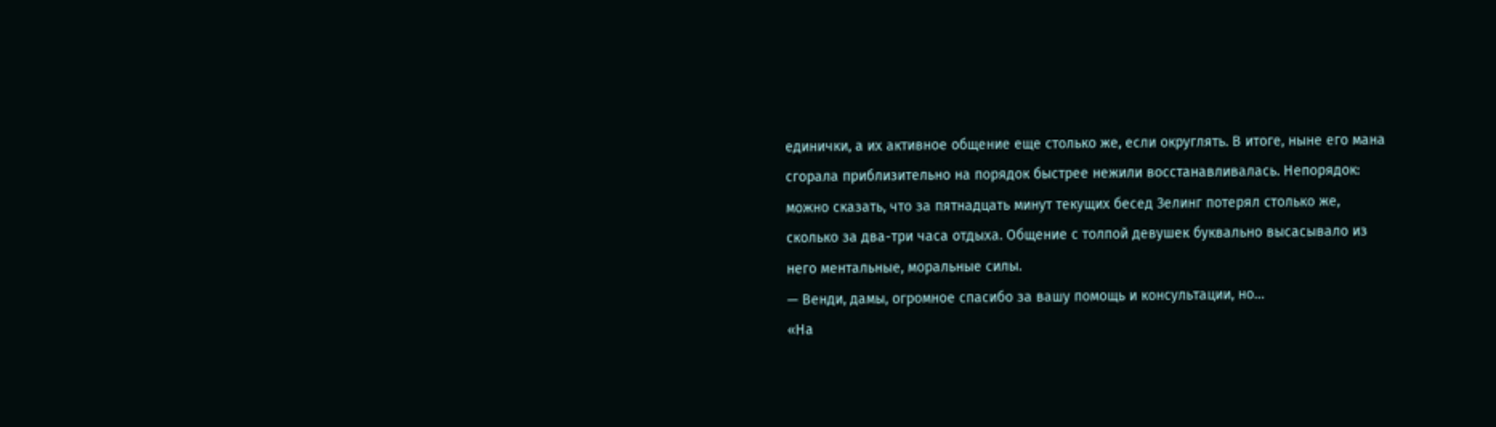единички, а их активное общение еще столько же, если округлять. В итоге, ныне его мана сгорала приблизительно на порядок быстрее нежили восстанавливалась. Непорядок: можно сказать, что за пятнадцать минут текущих бесед Зелинг потерял столько же, сколько за два-три часа отдыха. Общение с толпой девушек буквально высасывало из него ментальные, моральные силы.
— Венди, дамы, огромное спасибо за вашу помощь и консультации, но…
«На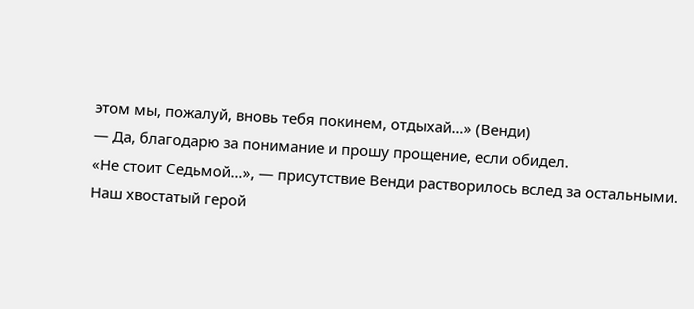этом мы, пожалуй, вновь тебя покинем, отдыхай…» (Венди)
— Да, благодарю за понимание и прошу прощение, если обидел.
«Не стоит Седьмой…», — присутствие Венди растворилось вслед за остальными.
Наш хвостатый герой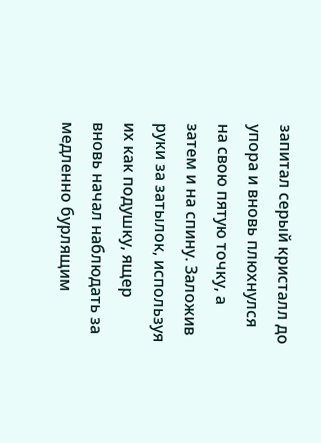запитал серый кристалл до упора и вновь плюхнулся на свою пятую точку, а затем и на спину. Заложив руки за затылок, используя их как подушку, ящер вновь начал наблюдать за медленно бурлящим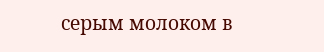серым молоком в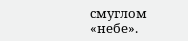смуглом «небе».